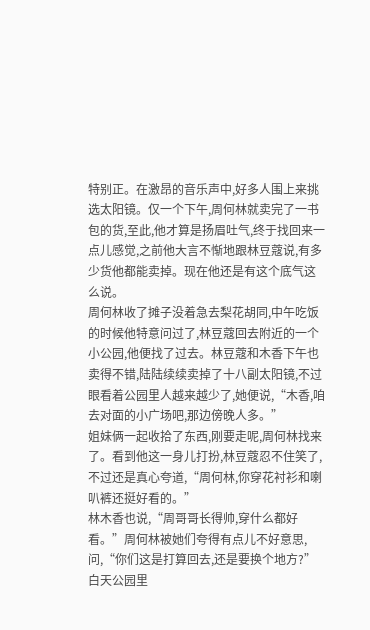特别正。在激昂的音乐声中,好多人围上来挑选太阳镜。仅一个下午,周何林就卖完了一书包的货,至此,他才算是扬眉吐气,终于找回来一点儿感觉,之前他大言不惭地跟林豆蔻说,有多少货他都能卖掉。现在他还是有这个底气这么说。
周何林收了摊子没着急去梨花胡同,中午吃饭的时候他特意问过了,林豆蔻回去附近的一个小公园,他便找了过去。林豆蔻和木香下午也卖得不错,陆陆续续卖掉了十八副太阳镜,不过眼看着公园里人越来越少了,她便说,“木香,咱去对面的小广场吧,那边傍晚人多。”
姐妹俩一起收拾了东西,刚要走呢,周何林找来了。看到他这一身儿打扮,林豆蔻忍不住笑了,不过还是真心夸道,“周何林,你穿花衬衫和喇叭裤还挺好看的。”
林木香也说,“周哥哥长得帅,穿什么都好看。”周何林被她们夸得有点儿不好意思,问,“你们这是打算回去,还是要换个地方?”
白天公园里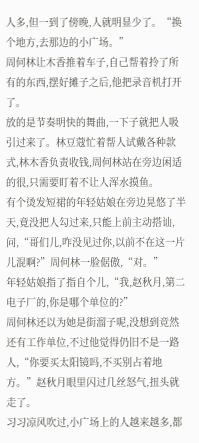人多,但一到了傍晚,人就明显少了。“换个地方,去那边的小广场。”
周何林让木香推着车子,自己帮着拎了所有的东西,摆好摊子之后,他把录音机打开了。
放的是节奏明快的舞曲,一下子就把人吸引过来了。林豆蔻忙着帮人试戴各种款式,林木香负责收钱,周何林站在旁边闲适的很,只需要盯着不让人浑水摸鱼。
有个烫发短裙的年轻姑娘在旁边晃悠了半天,竟没把人勾过来,只能上前主动搭讪,问,“哥们儿,咋没见过你,以前不在这一片儿混啊?”周何林一脸倨傲,“对。”
年轻姑娘指了指自个儿,“我,赵秋月,第二电子厂的,你是哪个单位的?”
周何林还以为她是街溜子呢,没想到竞然还有工作单位,不过他觉得仍旧不是一路人,“你要买太阳镜吗,不买别占着地方。”赵秋月眼里闪过几丝怒气,扭头就走了。
习习凉风吹过,小广场上的人越来越多,都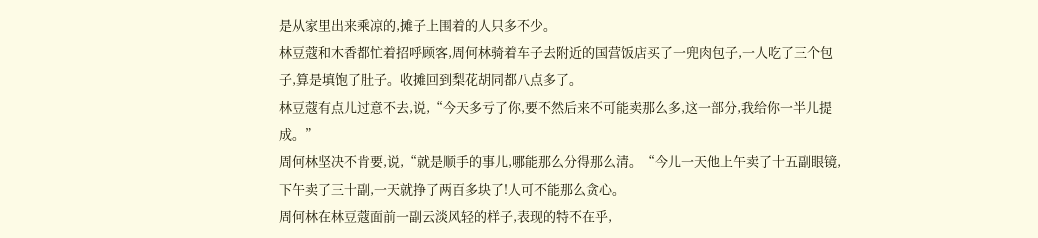是从家里出来乘凉的,摊子上围着的人只多不少。
林豆蔻和木香都忙着招呼顾客,周何林骑着车子去附近的国营饭店买了一兜肉包子,一人吃了三个包子,算是填饱了肚子。收摊回到梨花胡同都八点多了。
林豆蔻有点儿过意不去,说,“今天多亏了你,要不然后来不可能卖那么多,这一部分,我给你一半儿提成。”
周何林坚决不肯要,说,“就是顺手的事儿,哪能那么分得那么清。“今儿一天他上午卖了十五副眼镜,下午卖了三十副,一天就挣了两百多块了!人可不能那么贪心。
周何林在林豆蔻面前一副云淡风轻的样子,表现的特不在乎,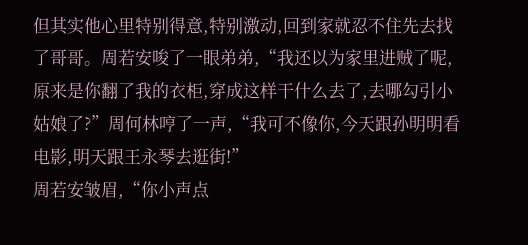但其实他心里特别得意,特别激动,回到家就忍不住先去找了哥哥。周若安唆了一眼弟弟,“我还以为家里进贼了呢,原来是你翻了我的衣柜,穿成这样干什么去了,去哪勾引小姑娘了?”周何林哼了一声,“我可不像你,今天跟孙明明看电影,明天跟王永琴去逛街!”
周若安皱眉,“你小声点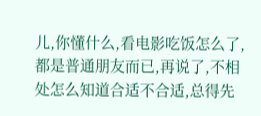儿,你懂什么,看电影吃饭怎么了,都是普通朋友而已,再说了,不相处怎么知道合适不合适,总得先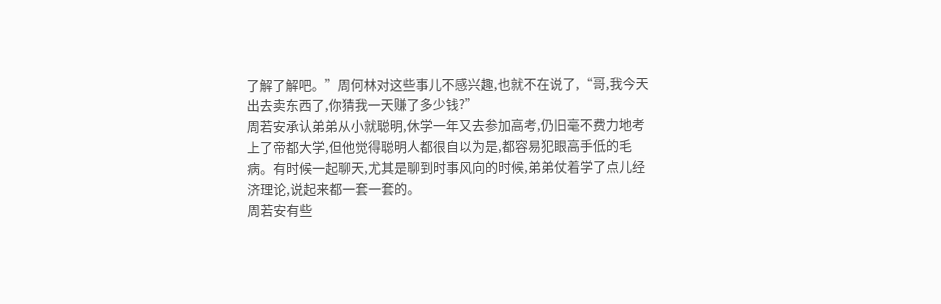了解了解吧。”周何林对这些事儿不感兴趣,也就不在说了,“哥,我今天出去卖东西了,你猜我一天赚了多少钱?”
周若安承认弟弟从小就聪明,休学一年又去参加高考,仍旧毫不费力地考上了帝都大学,但他觉得聪明人都很自以为是,都容易犯眼高手低的毛病。有时候一起聊天,尤其是聊到时事风向的时候,弟弟仗着学了点儿经济理论,说起来都一套一套的。
周若安有些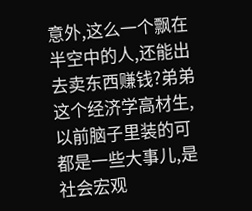意外,这么一个飘在半空中的人,还能出去卖东西赚钱?弟弟这个经济学高材生,以前脑子里装的可都是一些大事儿,是社会宏观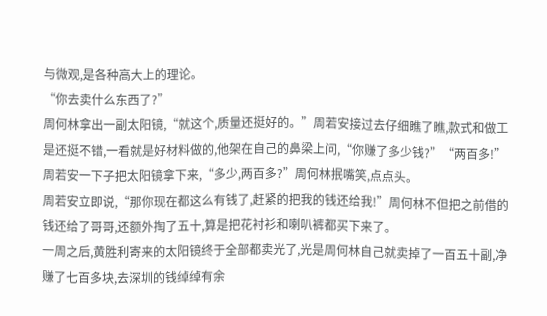与微观,是各种高大上的理论。
“你去卖什么东西了?”
周何林拿出一副太阳镜,“就这个,质量还挺好的。”周若安接过去仔细瞧了瞧,款式和做工是还挺不错,一看就是好材料做的,他架在自己的鼻梁上问,“你赚了多少钱?”“两百多!”
周若安一下子把太阳镜拿下来,“多少,两百多?”周何林抿嘴笑,点点头。
周若安立即说,“那你现在都这么有钱了,赶紧的把我的钱还给我!”周何林不但把之前借的钱还给了哥哥,还额外掏了五十,算是把花衬衫和喇叭裤都买下来了。
一周之后,黄胜利寄来的太阳镜终于全部都卖光了,光是周何林自己就卖掉了一百五十副,净赚了七百多块,去深圳的钱绰绰有余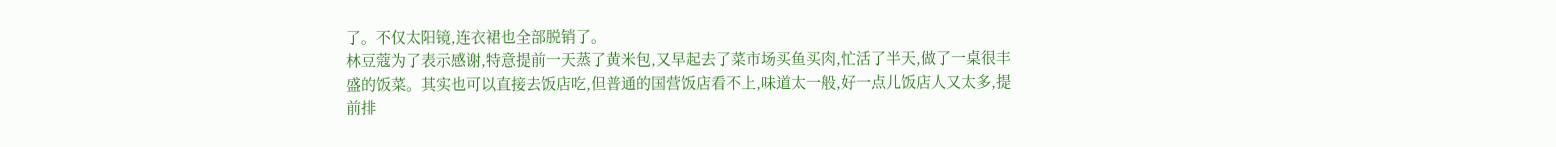了。不仅太阳镜,连衣裙也全部脱销了。
林豆蔻为了表示感谢,特意提前一天蒸了黄米包,又早起去了菜市场买鱼买肉,忙活了半天,做了一桌很丰盛的饭菜。其实也可以直接去饭店吃,但普通的国营饭店看不上,味道太一般,好一点儿饭店人又太多,提前排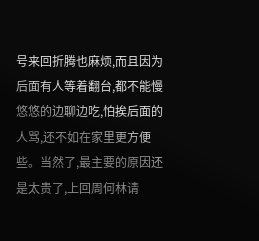号来回折腾也麻烦,而且因为后面有人等着翻台,都不能慢悠悠的边聊边吃,怕挨后面的人骂,还不如在家里更方便些。当然了,最主要的原因还是太贵了,上回周何林请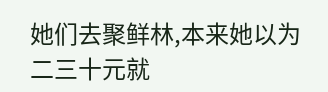她们去聚鲜林,本来她以为二三十元就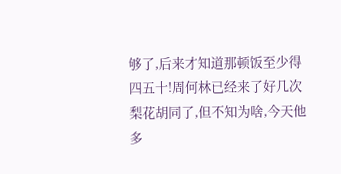够了,后来才知道那顿饭至少得四五十!周何林已经来了好几次梨花胡同了,但不知为啥,今天他多